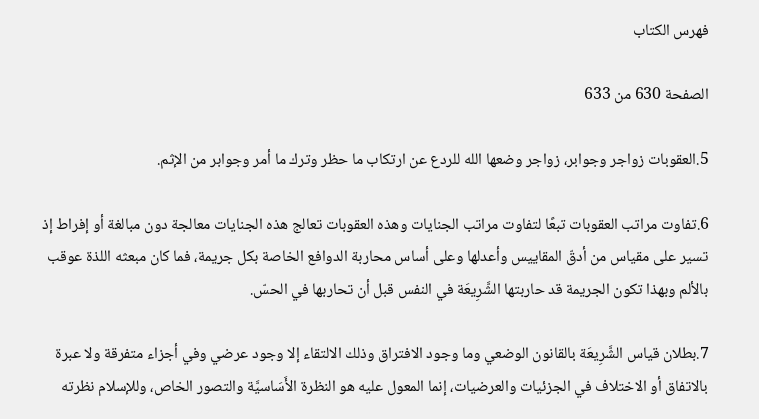فهرس الكتاب

الصفحة 630 من 633

5.العقوبات زواجر وجوابر، زواجر وضعها الله للردع عن ارتكاب ما حظر وترك ما أمر وجوابر من الإثم.

6.تفاوت مراتب العقوبات تبعًا لتفاوت مراتب الجنايات وهذه العقوبات تعالج هذه الجنايات معالجة دون مبالغة أو إفراط إذ تسير على مقياس من أدقّ المقاييس وأعدلها وعلى أساس محاربة الدوافع الخاصة بكل جريمة، فما كان مبعثه اللذة عوقب بالألم وبهذا تكون الجريمة قد حاربتها الشَّرِيعَة في النفس قبل أن تحاربها في الحسّ.

7.بطلان قياس الشَّرِيعَة بالقانون الوضعي وما وجود الافتراق وذلك الالتقاء إلا وجود عرضي وفي أجزاء متفرقة ولا عبرة بالاتفاق أو الاختلاف في الجزئيات والعرضيات، إنما المعول عليه هو النظرة الأَسَاسيَّة والتصور الخاص، وللإسلام نظرته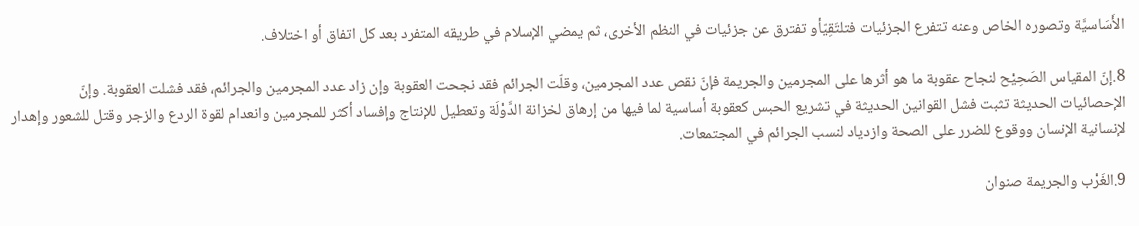الأَسَاسيَّة وتصوره الخاص وعنه تتفرع الجزئيات فتلتَقِيّأو تفترق عن جزئيات في النظم الأخرى، ثم يمضي الإسلام في طريقه المتفرد بعد كل اتفاق أو اختلاف.

8.إنّ المقياس الصَحِيْح لنجاح عقوبة ما هو أثرها على المجرمين والجريمة فإنّ نقص عدد المجرمين، وقلّت الجرائم فقد نجحت العقوبة وإن زاد عدد المجرمين والجرائم، فقد فشلت العقوبة. وإنّ الإحصائيات الحديثة تثبت فشل القوانين الحديثة في تشريع الحبس كعقوبة أساسية لما فيها من إرهاق لخزانة الدَّوْلَة وتعطيل للإنتاج وإفساد أكثر للمجرمين وانعدام لقوة الردع والزجر وقتل للشعور وإهدار لإنسانية الإنسان ووقوع للضرر على الصحة وازدياد لنسب الجرائم في المجتمعات.

9.الغَرْب والجريمة صنوان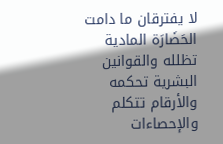لا يفترقان ما دامت الحَضَارَة المادية تظلله والقوانين البشرية تحكمه والأرقام تتكلم والإحصاءات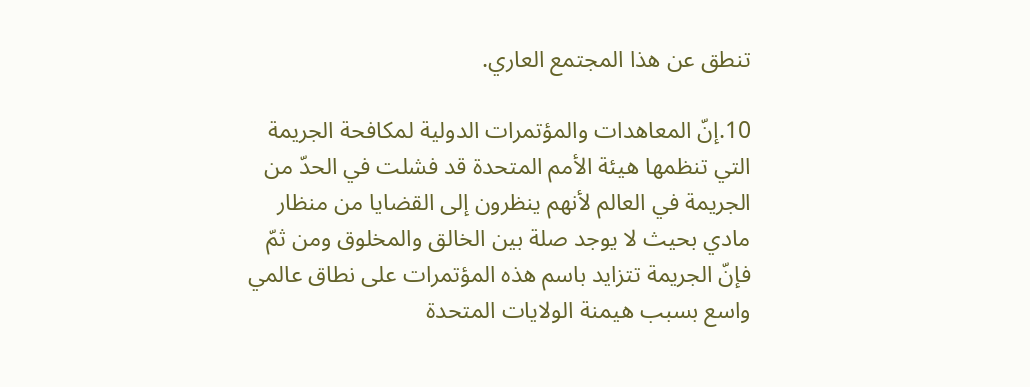تنطق عن هذا المجتمع العاري.

10.إنّ المعاهدات والمؤتمرات الدولية لمكافحة الجريمة التي تنظمها هيئة الأمم المتحدة قد فشلت في الحدّ من الجريمة في العالم لأنهم ينظرون إلى القضايا من منظار مادي بحيث لا يوجد صلة بين الخالق والمخلوق ومن ثمّ فإنّ الجريمة تتزايد باسم هذه المؤتمرات على نطاق عالمي واسع بسبب هيمنة الولايات المتحدة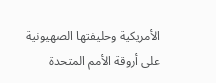الأمريكية وحليفتها الصهيونية على أروقة الأمم المتحدة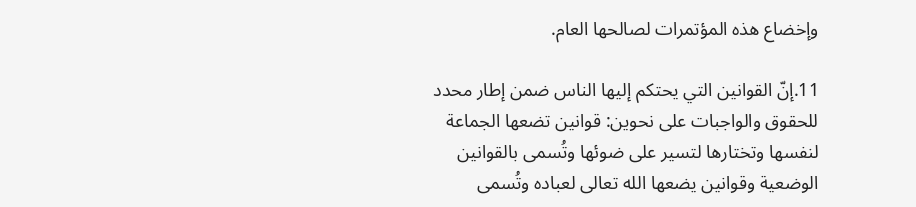وإخضاع هذه المؤتمرات لصالحها العام.

11.إنّ القوانين التي يحتكم إليها الناس ضمن إطار محدد للحقوق والواجبات على نحوين: قوانين تضعها الجماعة لنفسها وتختارها لتسير على ضوئها وتُسمى بالقوانين الوضعية وقوانين يضعها الله تعالى لعباده وتُسمى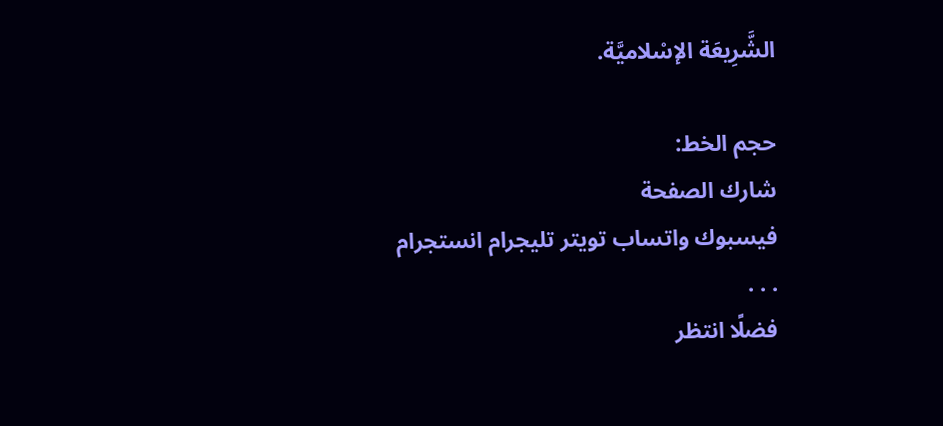الشَّرِيعَة الإسْلاميَّة.

حجم الخط:
شارك الصفحة
فيسبوك واتساب تويتر تليجرام انستجرام
. . .
فضلًا انتظر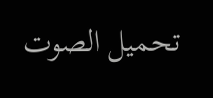تحميل الصوت